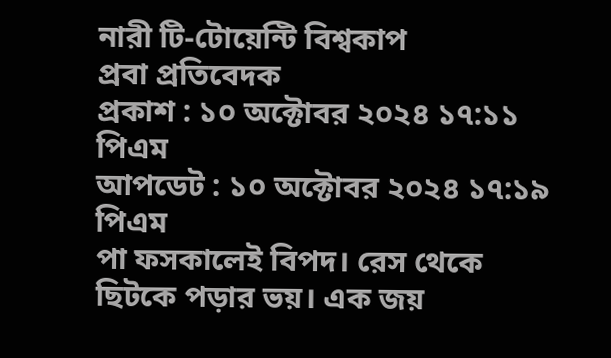নারী টি-টোয়েন্টি বিশ্বকাপ
প্রবা প্রতিবেদক
প্রকাশ : ১০ অক্টোবর ২০২৪ ১৭:১১ পিএম
আপডেট : ১০ অক্টোবর ২০২৪ ১৭:১৯ পিএম
পা ফসকালেই বিপদ। রেস থেকে
ছিটকে পড়ার ভয়। এক জয়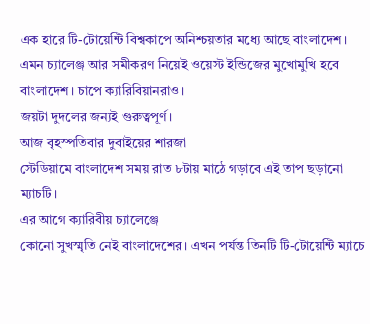এক হারে টি-টোয়েন্টি বিশ্বকাপে অনিশ্চয়তার মধ্যে আছে বাংলাদেশ।
এমন চ্যালেঞ্জ আর সমীকরণ নিয়েই ওয়েস্ট ইন্ডিজের মুখোমুখি হবে বাংলাদেশ। চাপে ক্যারিবিয়ানরাও।
জয়টা দুদলের জন্যই গুরুত্বপূর্ণ।
আজ বৃহস্পতিবার দুবাইয়ের শারজা
স্টেডিয়ামে বাংলাদেশ সময় রাত ৮টায় মাঠে গড়াবে এই তাপ ছড়ানো ম্যাচটি।
এর আগে ক্যারিবীয় চ্যালেঞ্জে
কোনো সুখস্মৃতি নেই বাংলাদেশের। এখন পর্যন্ত তিনটি টি-টোয়েন্টি ম্যাচে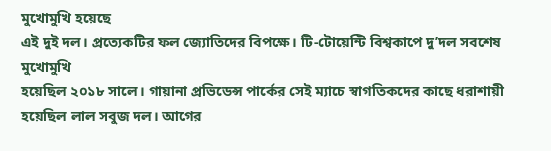মুখোমুখি হয়েছে
এই দুই দল। প্রত্যেকটির ফল জ্যোতিদের বিপক্ষে। টি-টোয়েন্টি বিশ্বকাপে দু’দল সবশেষ মুখোমুখি
হয়েছিল ২০১৮ সালে। গায়ানা প্রভিডেন্স পার্কের সেই ম্যাচে স্বাগতিকদের কাছে ধরাশায়ী
হয়েছিল লাল সবুজ দল। আগের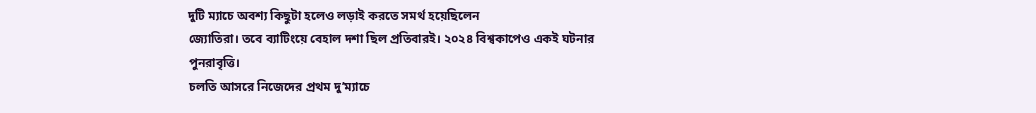দুটি ম্যাচে অবশ্য কিছুটা হলেও লড়াই করতে সমর্থ হয়েছিলেন
জ্যোতিরা। তবে ব্যাটিংয়ে বেহাল দশা ছিল প্রতিবারই। ২০২৪ বিশ্বকাপেও একই ঘটনার পুনরাবৃত্তি।
চলতি আসরে নিজেদের প্রথম দু’ম্যাচে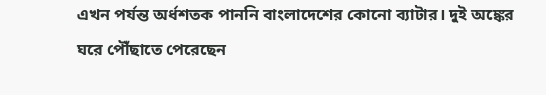এখন পর্যন্ত অর্ধশতক পাননি বাংলাদেশের কোনো ব্যাটার। দুই অঙ্কের ঘরে পৌঁছাতে পেরেছেন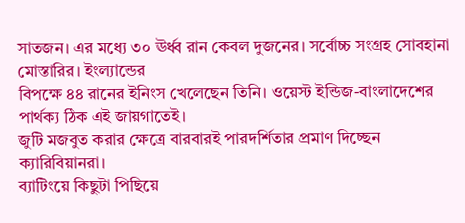সাতজন। এর মধ্যে ৩০ ঊর্ধ্ব রান কেবল দুজনের। সর্বোচ্চ সংগ্রহ সোবহানা মোস্তারির। ইংল্যান্ডের
বিপক্ষে ৪৪ রানের ইনিংস খেলেছেন তিনি। ওয়েস্ট ইন্ডিজ-বাংলাদেশের পার্থক্য ঠিক এই জায়গাতেই।
জুটি মজবুত করার ক্ষেত্রে বারবারই পারদর্শিতার প্রমাণ দিচ্ছেন ক্যারিবিয়ানরা।
ব্যাটিংয়ে কিছুটা পিছিয়ে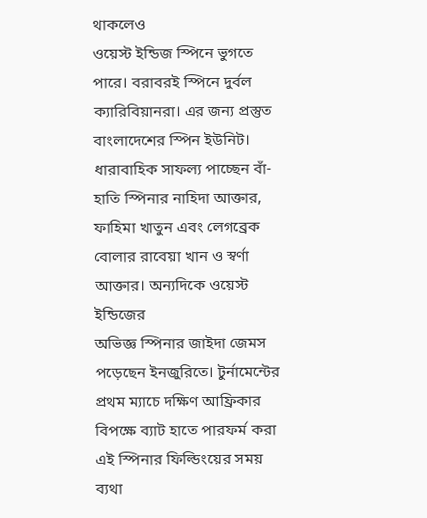থাকলেও
ওয়েস্ট ইন্ডিজ স্পিনে ভুগতে পারে। বরাবরই স্পিনে দুর্বল ক্যারিবিয়ানরা। এর জন্য প্রস্তুত
বাংলাদেশের স্পিন ইউনিট। ধারাবাহিক সাফল্য পাচ্ছেন বাঁ-হাতি স্পিনার নাহিদা আক্তার,
ফাহিমা খাতুন এবং লেগব্রেক বোলার রাবেয়া খান ও স্বর্ণা আক্তার। অন্যদিকে ওয়েস্ট ইন্ডিজের
অভিজ্ঞ স্পিনার জাইদা জেমস পড়েছেন ইনজুরিতে। টুর্নামেন্টের প্রথম ম্যাচে দক্ষিণ আফ্রিকার
বিপক্ষে ব্যাট হাতে পারফর্ম করা এই স্পিনার ফিল্ডিংয়ের সময় ব্যথা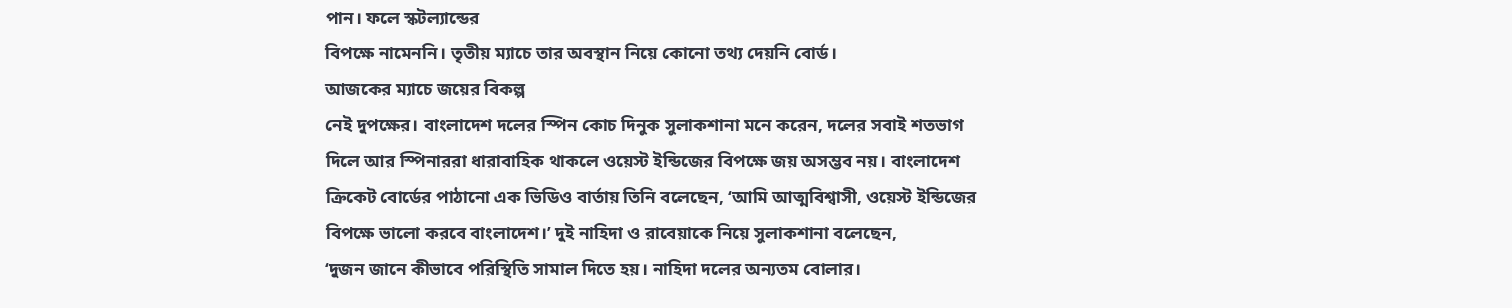পান। ফলে স্কটল্যান্ডের
বিপক্ষে নামেননি। তৃতীয় ম্যাচে তার অবস্থান নিয়ে কোনো তথ্য দেয়নি বোর্ড।
আজকের ম্যাচে জয়ের বিকল্প
নেই দুপক্ষের। বাংলাদেশ দলের স্পিন কোচ দিনুক সুলাকশানা মনে করেন, দলের সবাই শতভাগ
দিলে আর স্পিনাররা ধারাবাহিক থাকলে ওয়েস্ট ইন্ডিজের বিপক্ষে জয় অসম্ভব নয়। বাংলাদেশ
ক্রিকেট বোর্ডের পাঠানো এক ভিডিও বার্তায় তিনি বলেছেন, ‘আমি আত্মবিশ্বাসী, ওয়েস্ট ইন্ডিজের
বিপক্ষে ভালো করবে বাংলাদেশ।’ দুই নাহিদা ও রাবেয়াকে নিয়ে সুলাকশানা বলেছেন,
‘দুজন জানে কীভাবে পরিস্থিতি সামাল দিতে হয়। নাহিদা দলের অন্যতম বোলার।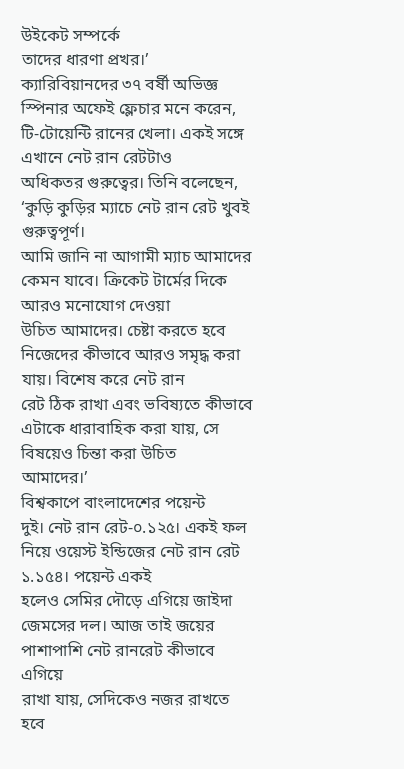উইকেট সম্পর্কে
তাদের ধারণা প্রখর।’
ক্যারিবিয়ানদের ৩৭ বর্ষী অভিজ্ঞ
স্পিনার অফেই ফ্লেচার মনে করেন, টি-টোয়েন্টি রানের খেলা। একই সঙ্গে এখানে নেট রান রেটটাও
অধিকতর গুরুত্বের। তিনি বলেছেন, ‘কুড়ি কুড়ির ম্যাচে নেট রান রেট খুবই গুরুত্বপূর্ণ।
আমি জানি না আগামী ম্যাচ আমাদের কেমন যাবে। ক্রিকেট টার্মের দিকে আরও মনোযোগ দেওয়া
উচিত আমাদের। চেষ্টা করতে হবে নিজেদের কীভাবে আরও সমৃদ্ধ করা যায়। বিশেষ করে নেট রান
রেট ঠিক রাখা এবং ভবিষ্যতে কীভাবে এটাকে ধারাবাহিক করা যায়, সে বিষয়েও চিন্তা করা উচিত
আমাদের।’
বিশ্বকাপে বাংলাদেশের পয়েন্ট
দুই। নেট রান রেট-০.১২৫। একই ফল নিয়ে ওয়েস্ট ইন্ডিজের নেট রান রেট ১.১৫৪। পয়েন্ট একই
হলেও সেমির দৌড়ে এগিয়ে জাইদা জেমসের দল। আজ তাই জয়ের পাশাপাশি নেট রানরেট কীভাবে এগিয়ে
রাখা যায়, সেদিকেও নজর রাখতে হবে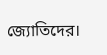জ্যোতিদের।